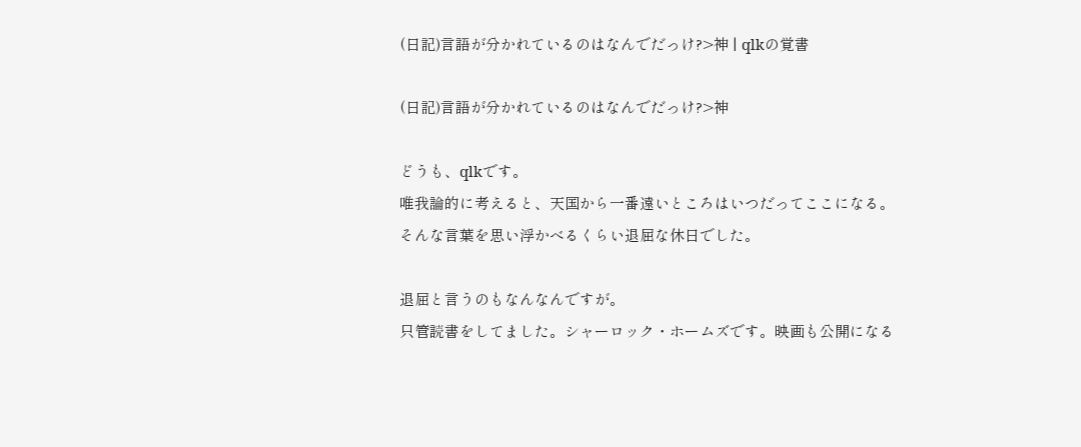(日記)言語が分かれているのはなんでだっけ?>神 | qlkの覚書

(日記)言語が分かれているのはなんでだっけ?>神

どうも、qlkです。
唯我論的に考えると、天国から一番遠いところはいつだってここになる。
そんな言葉を思い浮かべるくらい退屈な休日でした。

退屈と言うのもなんなんですが。
只管読書をしてました。シャーロック・ホームズです。映画も公開になる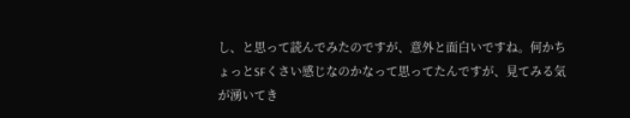し、と思って読んでみたのですが、意外と面白いですね。何かちょっとSFくさい感じなのかなって思ってたんですが、見てみる気が湧いてき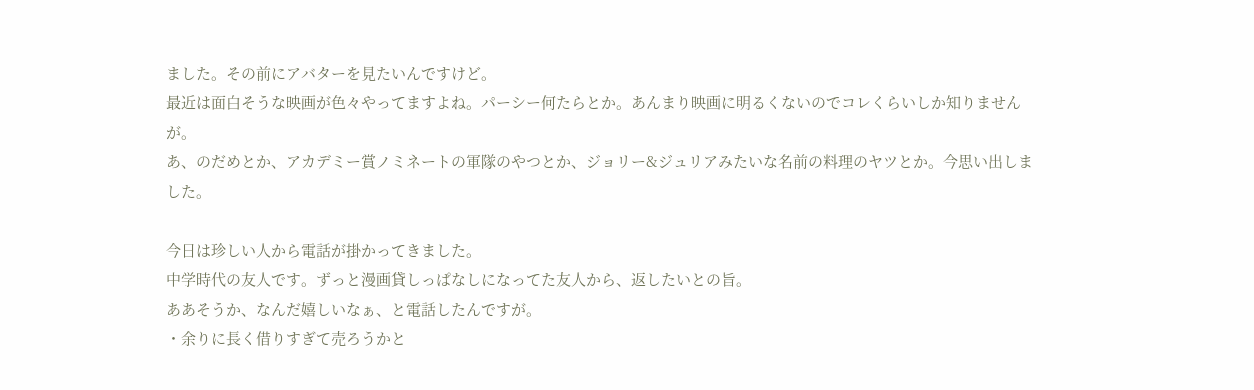ました。その前にアバターを見たいんですけど。
最近は面白そうな映画が色々やってますよね。パーシー何たらとか。あんまり映画に明るくないのでコレくらいしか知りませんが。
あ、のだめとか、アカデミー賞ノミネートの軍隊のやつとか、ジョリー&ジュリアみたいな名前の料理のヤツとか。今思い出しました。

今日は珍しい人から電話が掛かってきました。
中学時代の友人です。ずっと漫画貸しっぱなしになってた友人から、返したいとの旨。
ああそうか、なんだ嬉しいなぁ、と電話したんですが。
・余りに長く借りすぎて売ろうかと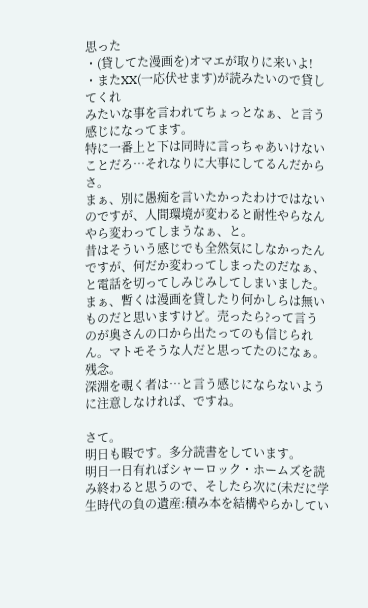思った
・(貸してた漫画を)オマエが取りに来いよ!
・またXX(一応伏せます)が読みたいので貸してくれ
みたいな事を言われてちょっとなぁ、と言う感じになってます。
特に一番上と下は同時に言っちゃあいけないことだろ…それなりに大事にしてるんだからさ。
まぁ、別に愚痴を言いたかったわけではないのですが、人間環境が変わると耐性やらなんやら変わってしまうなぁ、と。
昔はそういう感じでも全然気にしなかったんですが、何だか変わってしまったのだなぁ、と電話を切ってしみじみしてしまいました。
まぁ、暫くは漫画を貸したり何かしらは無いものだと思いますけど。売ったら?って言うのが奥さんの口から出たってのも信じられん。マトモそうな人だと思ってたのになぁ。残念。
深淵を覗く者は…と言う感じにならないように注意しなければ、ですね。

さて。
明日も暇です。多分読書をしています。
明日一日有ればシャーロック・ホームズを読み終わると思うので、そしたら次に(未だに学生時代の負の遺産:積み本を結構やらかしてい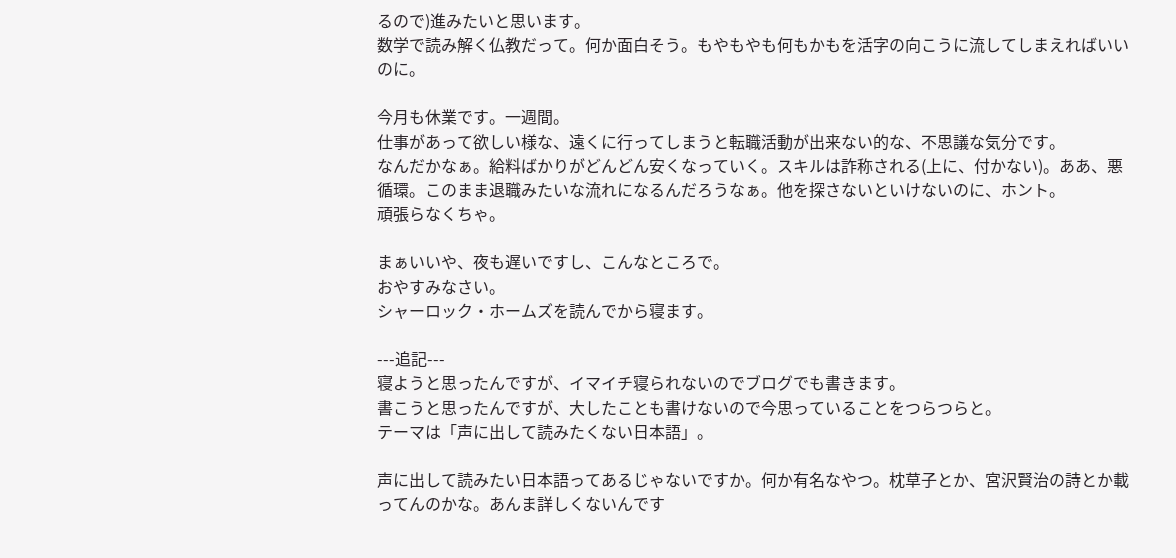るので)進みたいと思います。
数学で読み解く仏教だって。何か面白そう。もやもやも何もかもを活字の向こうに流してしまえればいいのに。

今月も休業です。一週間。
仕事があって欲しい様な、遠くに行ってしまうと転職活動が出来ない的な、不思議な気分です。
なんだかなぁ。給料ばかりがどんどん安くなっていく。スキルは詐称される(上に、付かない)。ああ、悪循環。このまま退職みたいな流れになるんだろうなぁ。他を探さないといけないのに、ホント。
頑張らなくちゃ。

まぁいいや、夜も遅いですし、こんなところで。
おやすみなさい。
シャーロック・ホームズを読んでから寝ます。

---追記---
寝ようと思ったんですが、イマイチ寝られないのでブログでも書きます。
書こうと思ったんですが、大したことも書けないので今思っていることをつらつらと。
テーマは「声に出して読みたくない日本語」。

声に出して読みたい日本語ってあるじゃないですか。何か有名なやつ。枕草子とか、宮沢賢治の詩とか載ってんのかな。あんま詳しくないんです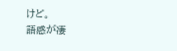けど。
語感が凄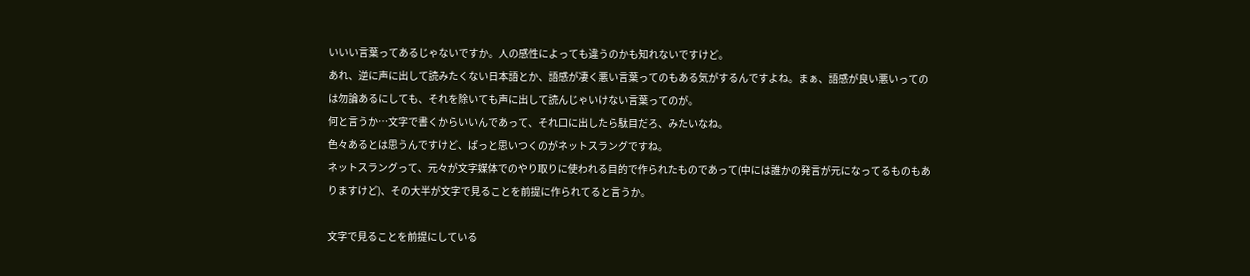いいい言葉ってあるじゃないですか。人の感性によっても違うのかも知れないですけど。
あれ、逆に声に出して読みたくない日本語とか、語感が凄く悪い言葉ってのもある気がするんですよね。まぁ、語感が良い悪いってのは勿論あるにしても、それを除いても声に出して読んじゃいけない言葉ってのが。
何と言うか…文字で書くからいいんであって、それ口に出したら駄目だろ、みたいなね。
色々あるとは思うんですけど、ぱっと思いつくのがネットスラングですね。
ネットスラングって、元々が文字媒体でのやり取りに使われる目的で作られたものであって(中には誰かの発言が元になってるものもありますけど)、その大半が文字で見ることを前提に作られてると言うか。

文字で見ることを前提にしている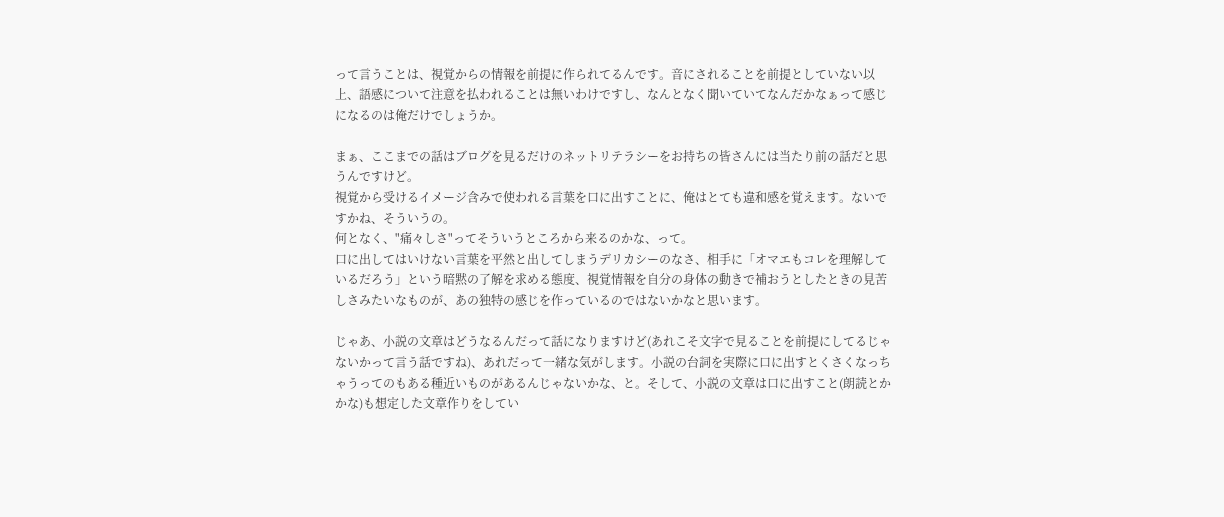って言うことは、視覚からの情報を前提に作られてるんです。音にされることを前提としていない以上、語感について注意を払われることは無いわけですし、なんとなく聞いていてなんだかなぁって感じになるのは俺だけでしょうか。

まぁ、ここまでの話はブログを見るだけのネットリテラシーをお持ちの皆さんには当たり前の話だと思うんですけど。
視覚から受けるイメージ含みで使われる言葉を口に出すことに、俺はとても違和感を覚えます。ないですかね、そういうの。
何となく、"痛々しさ"ってそういうところから来るのかな、って。
口に出してはいけない言葉を平然と出してしまうデリカシーのなさ、相手に「オマエもコレを理解しているだろう」という暗黙の了解を求める態度、視覚情報を自分の身体の動きで補おうとしたときの見苦しさみたいなものが、あの独特の感じを作っているのではないかなと思います。

じゃあ、小説の文章はどうなるんだって話になりますけど(あれこそ文字で見ることを前提にしてるじゃないかって言う話ですね)、あれだって一緒な気がします。小説の台詞を実際に口に出すとくさくなっちゃうってのもある種近いものがあるんじゃないかな、と。そして、小説の文章は口に出すこと(朗読とかかな)も想定した文章作りをしてい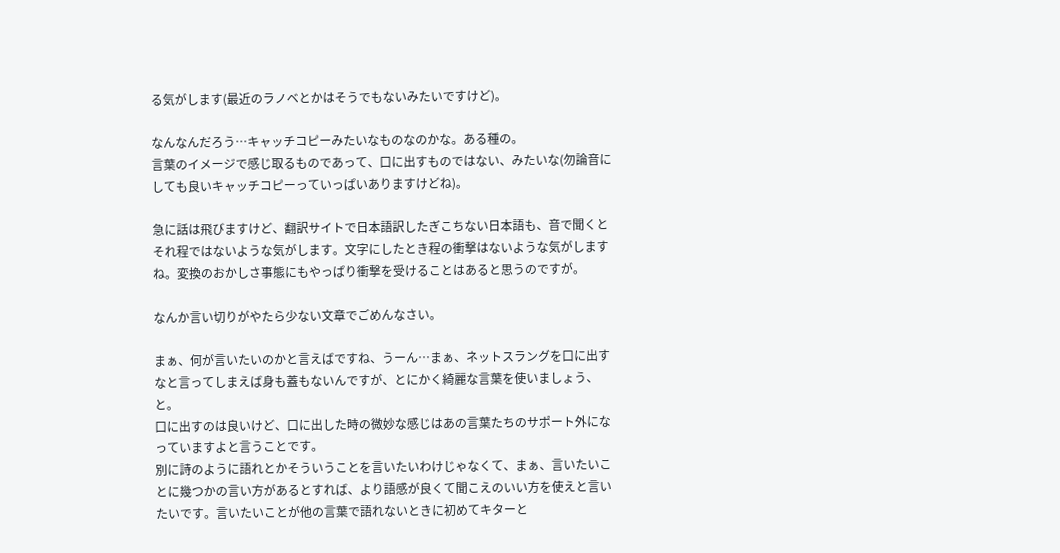る気がします(最近のラノベとかはそうでもないみたいですけど)。

なんなんだろう…キャッチコピーみたいなものなのかな。ある種の。
言葉のイメージで感じ取るものであって、口に出すものではない、みたいな(勿論音にしても良いキャッチコピーっていっぱいありますけどね)。

急に話は飛びますけど、翻訳サイトで日本語訳したぎこちない日本語も、音で聞くとそれ程ではないような気がします。文字にしたとき程の衝撃はないような気がしますね。変換のおかしさ事態にもやっぱり衝撃を受けることはあると思うのですが。

なんか言い切りがやたら少ない文章でごめんなさい。

まぁ、何が言いたいのかと言えばですね、うーん…まぁ、ネットスラングを口に出すなと言ってしまえば身も蓋もないんですが、とにかく綺麗な言葉を使いましょう、と。
口に出すのは良いけど、口に出した時の微妙な感じはあの言葉たちのサポート外になっていますよと言うことです。
別に詩のように語れとかそういうことを言いたいわけじゃなくて、まぁ、言いたいことに幾つかの言い方があるとすれば、より語感が良くて聞こえのいい方を使えと言いたいです。言いたいことが他の言葉で語れないときに初めてキターと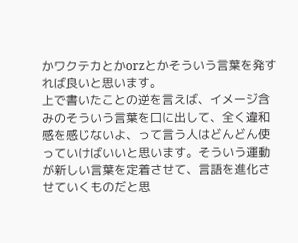かワクテカとかorzとかそういう言葉を発すれば良いと思います。
上で書いたことの逆を言えば、イメージ含みのそういう言葉を口に出して、全く違和感を感じないよ、って言う人はどんどん使っていけばいいと思います。そういう運動が新しい言葉を定着させて、言語を進化させていくものだと思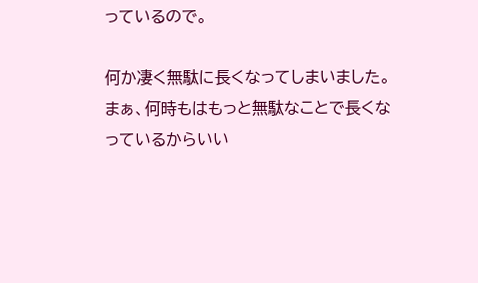っているので。

何か凄く無駄に長くなってしまいました。
まぁ、何時もはもっと無駄なことで長くなっているからいい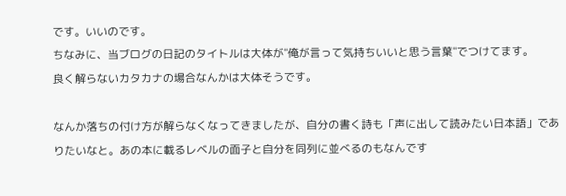です。いいのです。
ちなみに、当ブログの日記のタイトルは大体が"俺が言って気持ちいいと思う言葉"でつけてます。
良く解らないカタカナの場合なんかは大体そうです。

なんか落ちの付け方が解らなくなってきましたが、自分の書く詩も「声に出して読みたい日本語」でありたいなと。あの本に載るレベルの面子と自分を同列に並べるのもなんです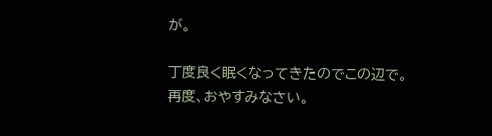が。

丁度良く眠くなってきたのでこの辺で。
再度、おやすみなさい。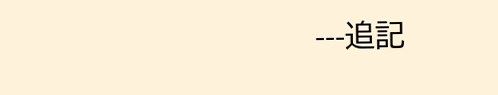---追記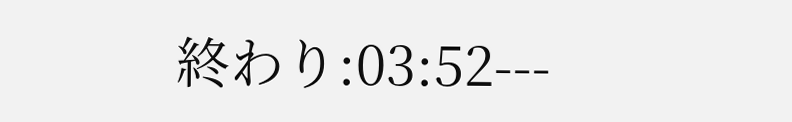終わり:03:52---